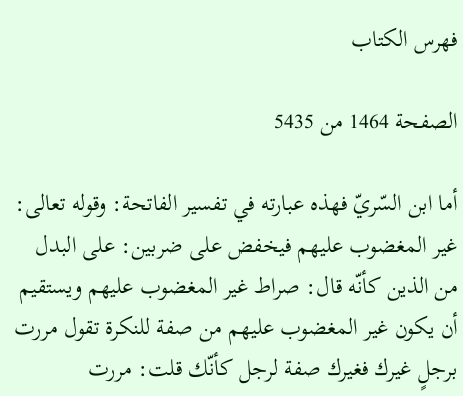فهرس الكتاب

الصفحة 1464 من 5435

أما ابن السّريّ فهذه عبارته في تفسير الفاتحة: وقوله تعالى: غير المغضوب عليهم فيخفض على ضربين: على البدل من الذين كأنّه قال: صراط غير المغضوب عليهم ويستقيم أن يكون غير المغضوب عليهم من صفة للنكرة تقول مررت برجلٍ غيرك فغيرك صفة لرجل كأنّك قلت: مررت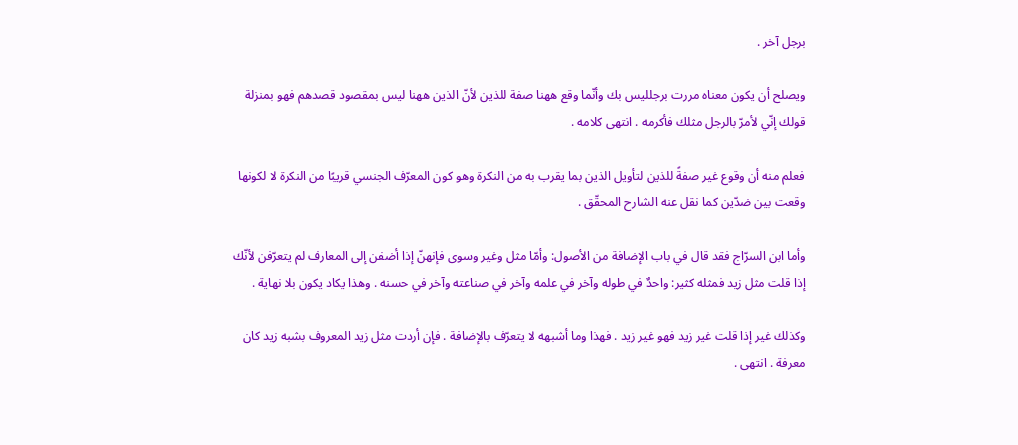برجل آخر .

ويصلح أن يكون معناه مررت برجلليس بك وأنّما وقع ههنا صفة للذين لأنّ الذين ههنا ليس بمقصود قصدهم فهو بمنزلة قولك إنّي لأمرّ بالرجل مثلك فأكرمه . انتهى كلامه .

فعلم منه أن وقوع غير صفةً للذين لتأويل الذين بما يقرب به من النكرة وهو كون المعرّف الجنسي قريبًا من النكرة لا لكونها وقعت بين ضدّين كما نقل عنه الشارح المحقّق .

وأما ابن السرّاج فقد قال في باب الإضافة من الأصول: وأمّا مثل وغير وسوى فإنهنّ إذا أضفن إلى المعارف لم يتعرّفن لأنّك إذا قلت مثل زيد فمثله كثير: واحدٌ في طوله وآخر في علمه وآخر في صناعته وآخر في حسنه . وهذا يكاد يكون بلا نهاية .

وكذلك غير إذا قلت غير زيد فهو غير زيد . فهذا وما أشبهه لا يتعرّف بالإضافة . فإن أردت مثل زيد المعروف بشبه زيد كان معرفة . انتهى .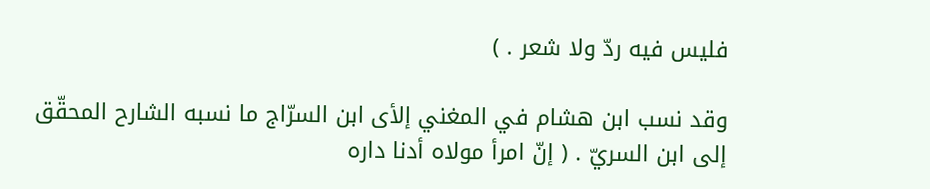فليس فيه ردّ ولا شعر . )

وقد نسب ابن هشام في المغني إلأى ابن السرّاج ما نسبه الشارح المحقّق إلى ابن السريّ . ( إنّ امرأ مولاه أدنا داره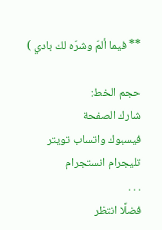** فيما ألمّ وشرّه لك بادي )

حجم الخط:
شارك الصفحة
فيسبوك واتساب تويتر تليجرام انستجرام
. . .
فضلًا انتظر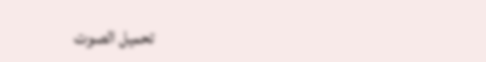تحميل الصوت